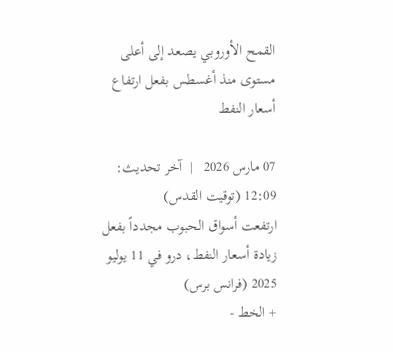القمح الأوروبي يصعد إلى أعلى مستوى منذ أغسطس بفعل ارتفاع أسعار النفط

07 مارس 2026   |  آخر تحديث: 12:09 (توقيت القدس)
ارتفعت أسواق الحبوب مجدداً بفعل زيادة أسعار النفط، درو في 11 يوليو 2025 (فرانس برس)
+ الخط -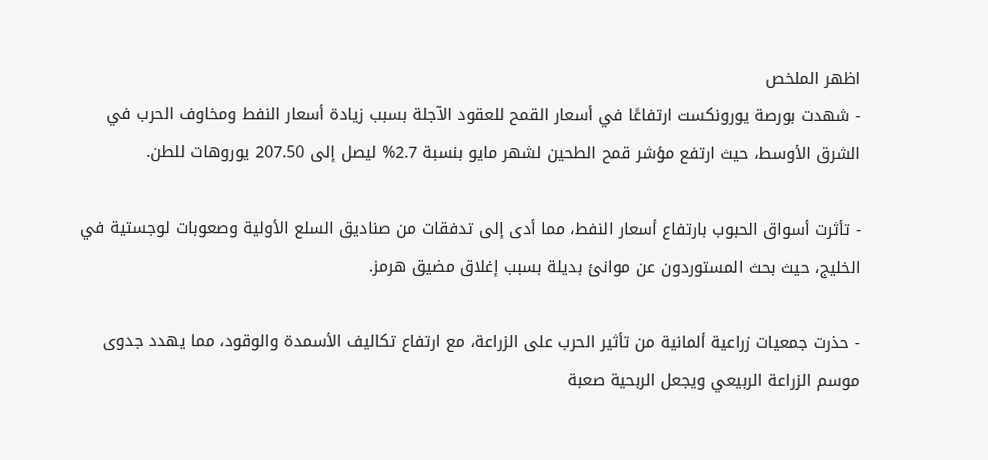اظهر الملخص
- شهدت بورصة يورونكست ارتفاعًا في أسعار القمح للعقود الآجلة بسبب زيادة أسعار النفط ومخاوف الحرب في الشرق الأوسط، حيث ارتفع مؤشر قمح الطحين لشهر مايو بنسبة 2.7% ليصل إلى 207.50 يوروهات للطن.

- تأثرت أسواق الحبوب بارتفاع أسعار النفط، مما أدى إلى تدفقات من صناديق السلع الأولية وصعوبات لوجستية في الخليج، حيث بحث المستوردون عن موانئ بديلة بسبب إغلاق مضيق هرمز.

- حذرت جمعيات زراعية ألمانية من تأثير الحرب على الزراعة، مع ارتفاع تكاليف الأسمدة والوقود، مما يهدد جدوى موسم الزراعة الربيعي ويجعل الربحية صعبة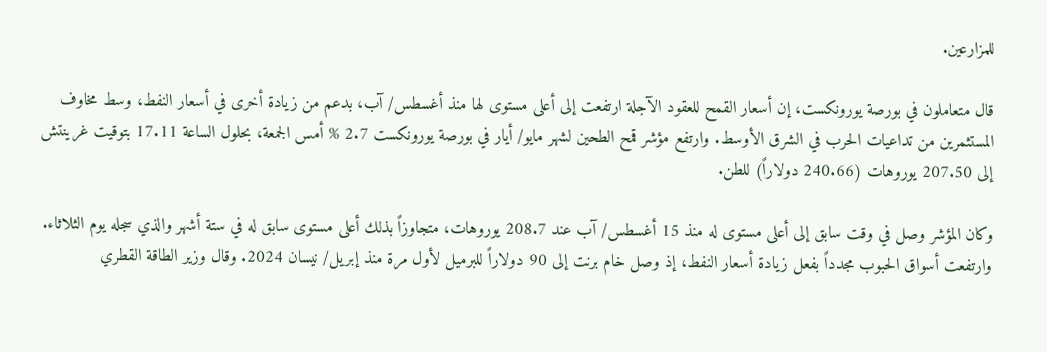للمزارعين.

قال متعاملون في بورصة يورونكست، إن أسعار القمح للعقود الآجلة ارتفعت إلى أعلى مستوى لها منذ أغسطس/ آب، بدعم من زيادة أخرى في أسعار النفط، وسط مخاوف المستثمرين من تداعيات الحرب في الشرق الأوسط. وارتفع مؤشر قمح الطحين لشهر مايو/ أيار في بورصة يورونكست 2.7 % أمس الجمعة، بحلول الساعة 17.11 بتوقيت غرينتش إلى 207.50 يوروهات (240.66 دولاراً) للطن.

وكان المؤشر وصل في وقت سابق إلى أعلى مستوى له منذ 15 أغسطس/ آب عند 208.7 يوروهات، متجاوزاً بذلك أعلى مستوى سابق له في ستة أشهر والذي سجله يوم الثلاثاء. وارتفعت أسواق الحبوب مجدداً بفعل زيادة أسعار النفط، إذ وصل خام برنت إلى 90 دولاراً للبرميل لأول مرة منذ إبريل/ نيسان 2024. وقال وزير الطاقة القطري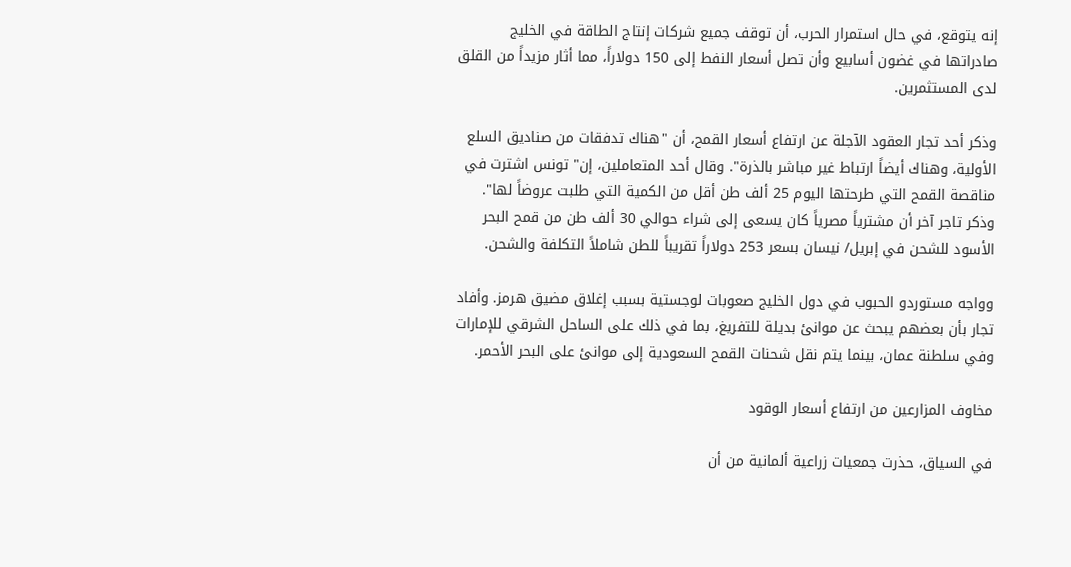إنه يتوقع، في حال استمرار الحرب، أن توقف جميع شركات إنتاج الطاقة في الخليج صادراتها في غضون أسابيع وأن تصل أسعار النفط إلى 150 دولاراً، مما أثار مزيداً من القلق لدى المستثمرين.

وذكر أحد تجار العقود الآجلة عن ارتفاع أسعار القمح، أن "هناك تدفقات من صناديق السلع الأولية، وهناك أيضاً ارتباط غير مباشر بالذرة". وقال أحد المتعاملين، إن" تونس اشترت في مناقصة القمح التي طرحتها اليوم 25 ألف طن أقل من الكمية التي طلبت عروضاً لها". وذكر تاجر آخر أن مشترياً مصرياً كان يسعى إلى شراء حوالي 30 ألف طن من قمح البحر الأسود للشحن في إبريل/ نيسان بسعر 253 دولاراً تقريباً للطن شاملاً التكلفة والشحن.

وواجه مستوردو الحبوب في دول الخليج صعوبات لوجستية بسبب إغلاق مضيق هرمز. وأفاد تجار بأن بعضهم يبحث عن موانئ بديلة للتفريغ، بما في ذلك على الساحل الشرقي للإمارات وفي سلطنة عمان، بينما يتم نقل شحنات القمح السعودية إلى موانئ على البحر الأحمر.

مخاوف المزارعين من ارتفاع أسعار الوقود

في السياق، حذرت جمعيات زراعية ألمانية من أن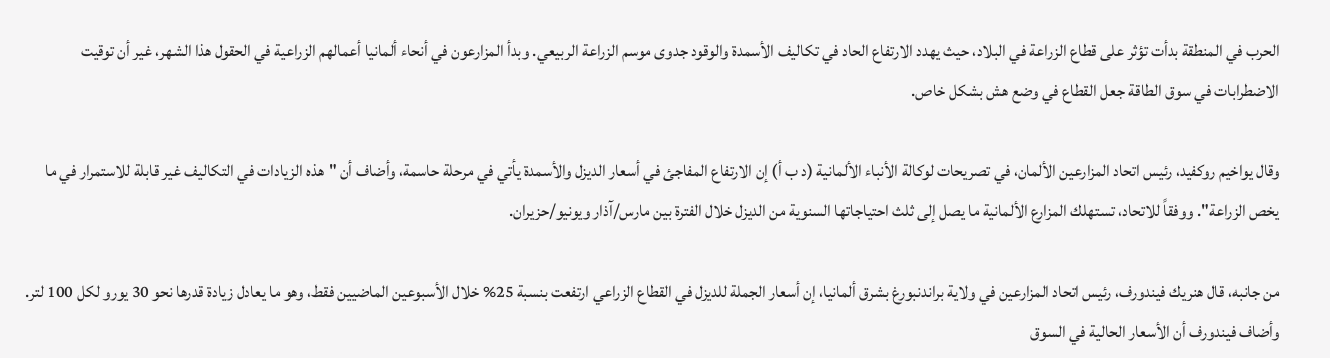الحرب في المنطقة بدأت تؤثر على قطاع الزراعة في البلاد، حيث يهدد الارتفاع الحاد في تكاليف الأسمدة والوقود جدوى موسم الزراعة الربيعي. وبدأ المزارعون في أنحاء ألمانيا أعمالهم الزراعية في الحقول هذا الشهر، غير أن توقيت الاضطرابات في سوق الطاقة جعل القطاع في وضع هش بشكل خاص.

وقال يواخيم روكفيد، رئيس اتحاد المزارعين الألمان، في تصريحات لوكالة الأنباء الألمانية (د ب أ) إن الارتفاع المفاجئ في أسعار الديزل والأسمدة يأتي في مرحلة حاسمة، وأضاف أن "هذه الزيادات في التكاليف غير قابلة للاستمرار في ما يخص الزراعة". ووفقاً للاتحاد، تستهلك المزارع الألمانية ما يصل إلى ثلث احتياجاتها السنوية من الديزل خلال الفترة بين مارس/آذار ويونيو/حزيران.

من جانبه، قال هنريك فيندورف، رئيس اتحاد المزارعين في ولاية براندنبورغ بشرق ألمانيا، إن أسعار الجملة للديزل في القطاع الزراعي ارتفعت بنسبة 25% خلال الأسبوعين الماضيين فقط، وهو ما يعادل زيادة قدرها نحو 30 يورو لكل 100 لتر. وأضاف فيندورف أن الأسعار الحالية في السوق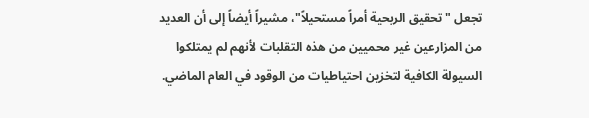تجعل "تحقيق الربحية أمراً مستحيلاً"، مشيراً أيضاً إلى أن العديد من المزارعين غير محميين من هذه التقلبات لأنهم لم يمتلكوا السيولة الكافية لتخزين احتياطيات من الوقود في العام الماضي.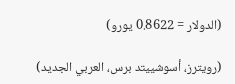(الدولار = 0.8622 يورو)

(رويترز، أسوشييتد برس، العربي الجديد)